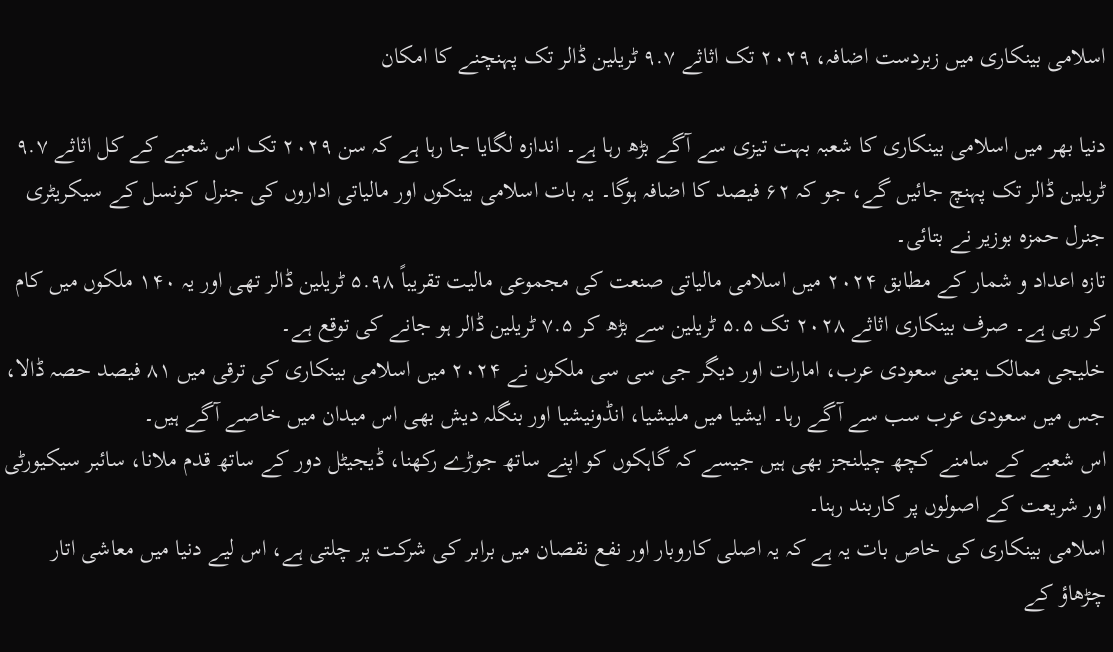اسلامی بینکاری میں زبردست اضافہ، ۲۰۲۹ تک اثاثے ۹.۷ ٹریلین ڈالر تک پہنچنے کا امکان

دنیا بھر میں اسلامی بینکاری کا شعبہ بہت تیزی سے آگے بڑھ رہا ہے۔ اندازہ لگایا جا رہا ہے کہ سن ۲۰۲۹ تک اس شعبے کے کل اثاثے ۹.۷ ٹریلین ڈالر تک پہنچ جائیں گے، جو کہ ۶۲ فیصد کا اضافہ ہوگا۔ یہ بات اسلامی بینکوں اور مالیاتی اداروں کی جنرل کونسل کے سیکریٹری جنرل حمزہ بوزیر نے بتائی۔
تازہ اعداد و شمار کے مطابق ۲۰۲۴ میں اسلامی مالیاتی صنعت کی مجموعی مالیت تقریباً ۵.۹۸ ٹریلین ڈالر تھی اور یہ ۱۴۰ ملکوں میں کام کر رہی ہے۔ صرف بینکاری اثاثے ۲۰۲۸ تک ۵.۵ ٹریلین سے بڑھ کر ۷.۵ ٹریلین ڈالر ہو جانے کی توقع ہے۔
خلیجی ممالک یعنی سعودی عرب، امارات اور دیگر جی سی سی ملکوں نے ۲۰۲۴ میں اسلامی بینکاری کی ترقی میں ۸۱ فیصد حصہ ڈالا، جس میں سعودی عرب سب سے آگے رہا۔ ایشیا میں ملیشیا، انڈونیشیا اور بنگلہ دیش بھی اس میدان میں خاصے آگے ہیں۔
اس شعبے کے سامنے کچھ چیلنجز بھی ہیں جیسے کہ گاہکوں کو اپنے ساتھ جوڑے رکھنا، ڈیجیٹل دور کے ساتھ قدم ملانا، سائبر سیکیورٹی اور شریعت کے اصولوں پر کاربند رہنا۔
اسلامی بینکاری کی خاص بات یہ ہے کہ یہ اصلی کاروبار اور نفع نقصان میں برابر کی شرکت پر چلتی ہے، اس لیے دنیا میں معاشی اتار چڑھاؤ کے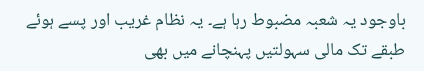باوجود یہ شعبہ مضبوط رہا ہے۔ یہ نظام غریب اور پسے ہوئے طبقے تک مالی سہولتیں پہنچانے میں بھی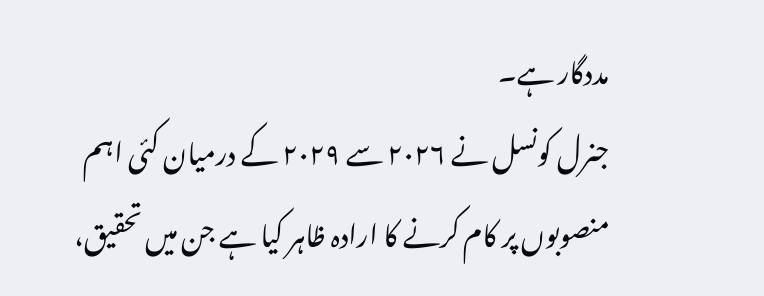مددگار ہے۔
جنرل کونسل نے ۲۰۲۶ سے ۲۰۲۹ کے درمیان کئی اہم منصوبوں پر کام کرنے کا ارادہ ظاہر کیا ہے جن میں تحقیق،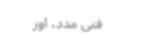فنی مدد، اور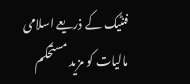فنٹیک کے ذریعے اسلامی مالیات کو مزید مستحکم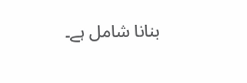بنانا شامل ہے۔